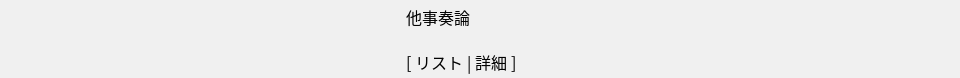他事奏論

[ リスト | 詳細 ]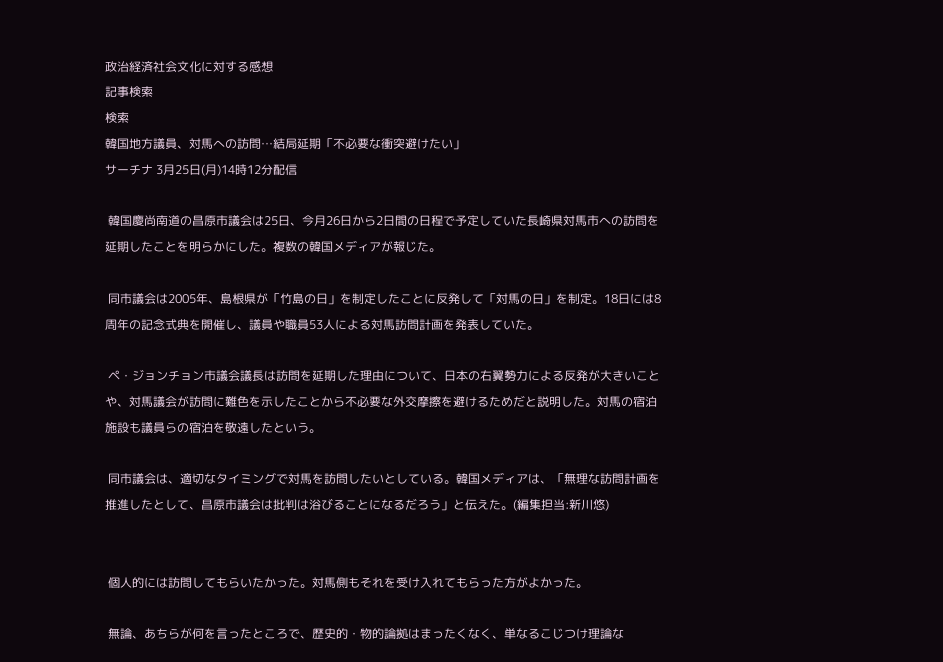政治経済社会文化に対する感想
記事検索
検索
韓国地方議員、対馬への訪問…結局延期「不必要な衝突避けたい」
サーチナ 3月25日(月)14時12分配信

 韓国慶尚南道の昌原市議会は25日、今月26日から2日間の日程で予定していた長崎県対馬市への訪問を延期したことを明らかにした。複数の韓国メディアが報じた。

 同市議会は2005年、島根県が「竹島の日」を制定したことに反発して「対馬の日」を制定。18日には8周年の記念式典を開催し、議員や職員53人による対馬訪問計画を発表していた。

 ペ・ジョンチョン市議会議長は訪問を延期した理由について、日本の右翼勢力による反発が大きいことや、対馬議会が訪問に難色を示したことから不必要な外交摩擦を避けるためだと説明した。対馬の宿泊施設も議員らの宿泊を敬遠したという。

 同市議会は、適切なタイミングで対馬を訪問したいとしている。韓国メディアは、「無理な訪問計画を推進したとして、昌原市議会は批判は浴びることになるだろう」と伝えた。(編集担当:新川悠)


 個人的には訪問してもらいたかった。対馬側もそれを受け入れてもらった方がよかった。

 無論、あちらが何を言ったところで、歴史的・物的論拠はまったくなく、単なるこじつけ理論な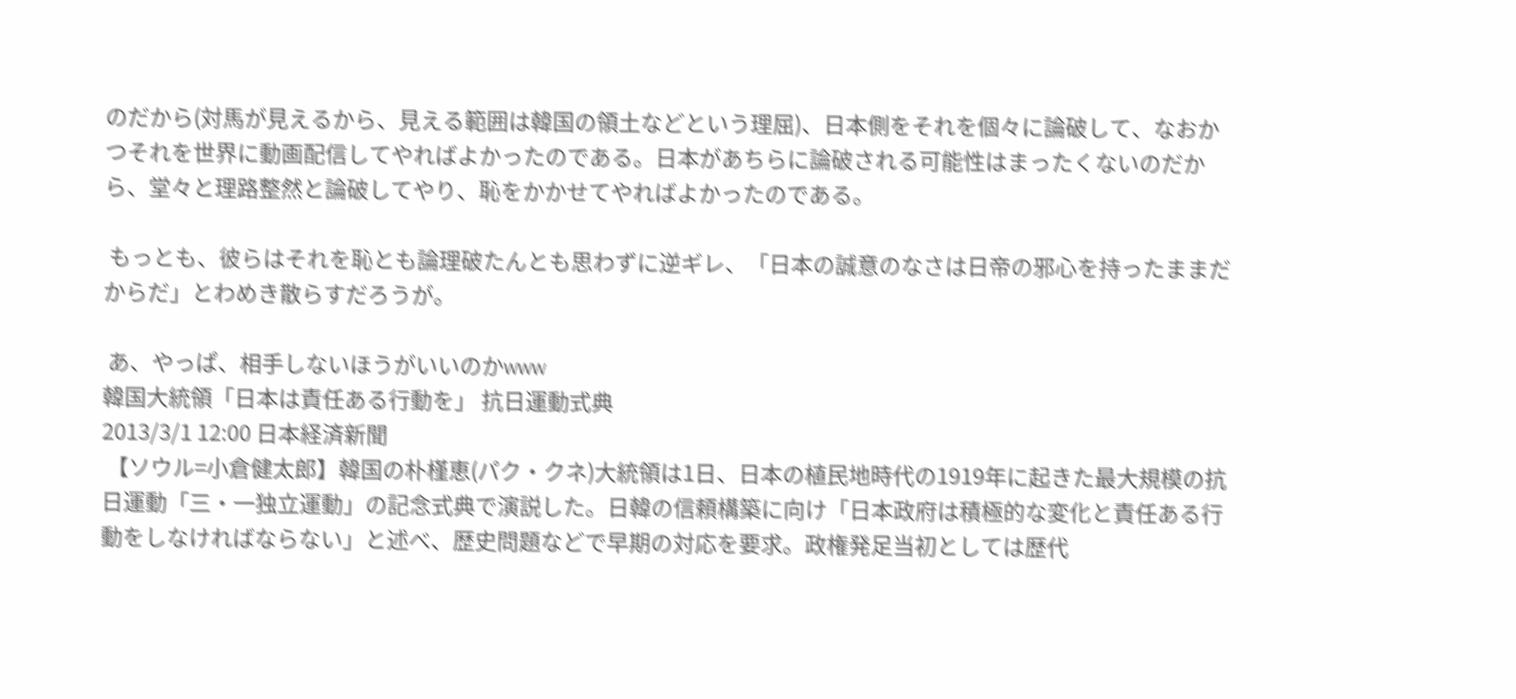のだから(対馬が見えるから、見える範囲は韓国の領土などという理屈)、日本側をそれを個々に論破して、なおかつそれを世界に動画配信してやればよかったのである。日本があちらに論破される可能性はまったくないのだから、堂々と理路整然と論破してやり、恥をかかせてやればよかったのである。

 もっとも、彼らはそれを恥とも論理破たんとも思わずに逆ギレ、「日本の誠意のなさは日帝の邪心を持ったままだからだ」とわめき散らすだろうが。

 あ、やっぱ、相手しないほうがいいのかwww
韓国大統領「日本は責任ある行動を」 抗日運動式典
2013/3/1 12:00 日本経済新聞
 【ソウル=小倉健太郎】韓国の朴槿恵(パク・クネ)大統領は1日、日本の植民地時代の1919年に起きた最大規模の抗日運動「三・一独立運動」の記念式典で演説した。日韓の信頼構築に向け「日本政府は積極的な変化と責任ある行動をしなければならない」と述べ、歴史問題などで早期の対応を要求。政権発足当初としては歴代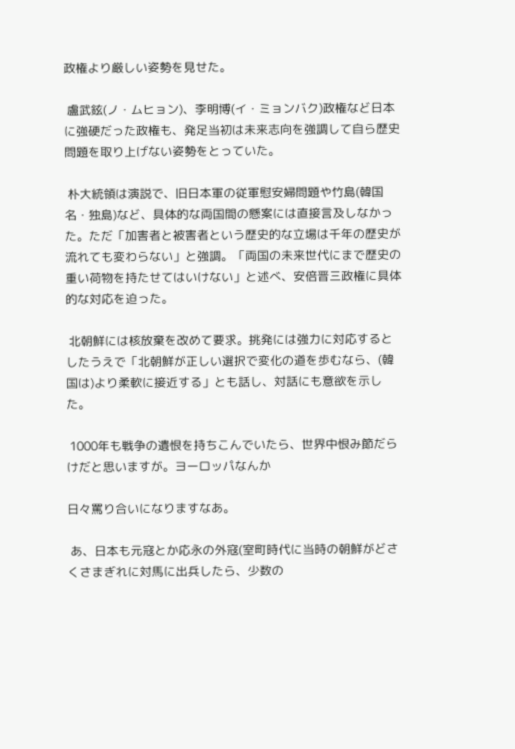政権より厳しい姿勢を見せた。

 盧武鉉(ノ・ムヒョン)、李明博(イ・ミョンバク)政権など日本に強硬だった政権も、発足当初は未来志向を強調して自ら歴史問題を取り上げない姿勢をとっていた。

 朴大統領は演説で、旧日本軍の従軍慰安婦問題や竹島(韓国名・独島)など、具体的な両国間の懸案には直接言及しなかった。ただ「加害者と被害者という歴史的な立場は千年の歴史が流れても変わらない」と強調。「両国の未来世代にまで歴史の重い荷物を持たせてはいけない」と述べ、安倍晋三政権に具体的な対応を迫った。

 北朝鮮には核放棄を改めて要求。挑発には強力に対応するとしたうえで「北朝鮮が正しい選択で変化の道を歩むなら、(韓国は)より柔軟に接近する」とも話し、対話にも意欲を示した。

 1000年も戦争の遺恨を持ちこんでいたら、世界中恨み節だらけだと思いますが。ヨーロッパなんか

日々罵り合いになりますなあ。

 あ、日本も元寇とか応永の外寇(室町時代に当時の朝鮮がどさくさまぎれに対馬に出兵したら、少数の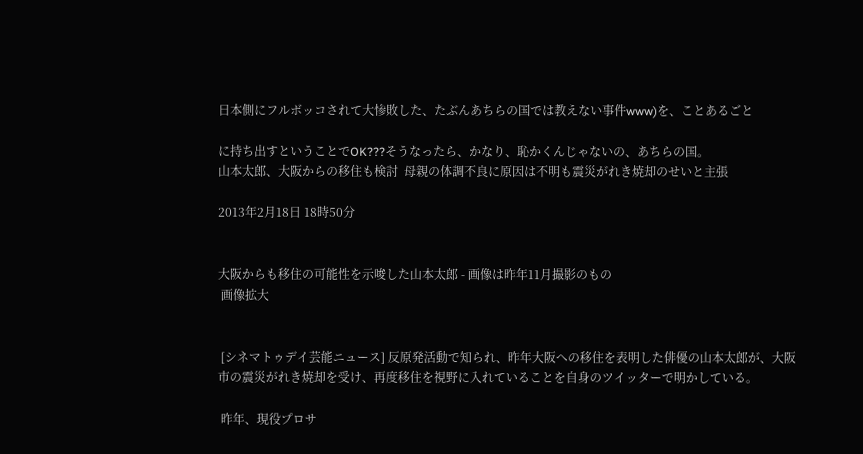日本側にフルボッコされて大惨敗した、たぶんあちらの国では教えない事件www)を、ことあるごと

に持ち出すということでOK???そうなったら、かなり、恥かくんじゃないの、あちらの国。
山本太郎、大阪からの移住も検討  母親の体調不良に原因は不明も震災がれき焼却のせいと主張

2013年2月18日 18時50分


大阪からも移住の可能性を示唆した山本太郎 - 画像は昨年11月撮影のもの
 画像拡大


 [シネマトゥデイ芸能ニュース] 反原発活動で知られ、昨年大阪への移住を表明した俳優の山本太郎が、大阪市の震災がれき焼却を受け、再度移住を視野に入れていることを自身のツイッターで明かしている。

 昨年、現役プロサ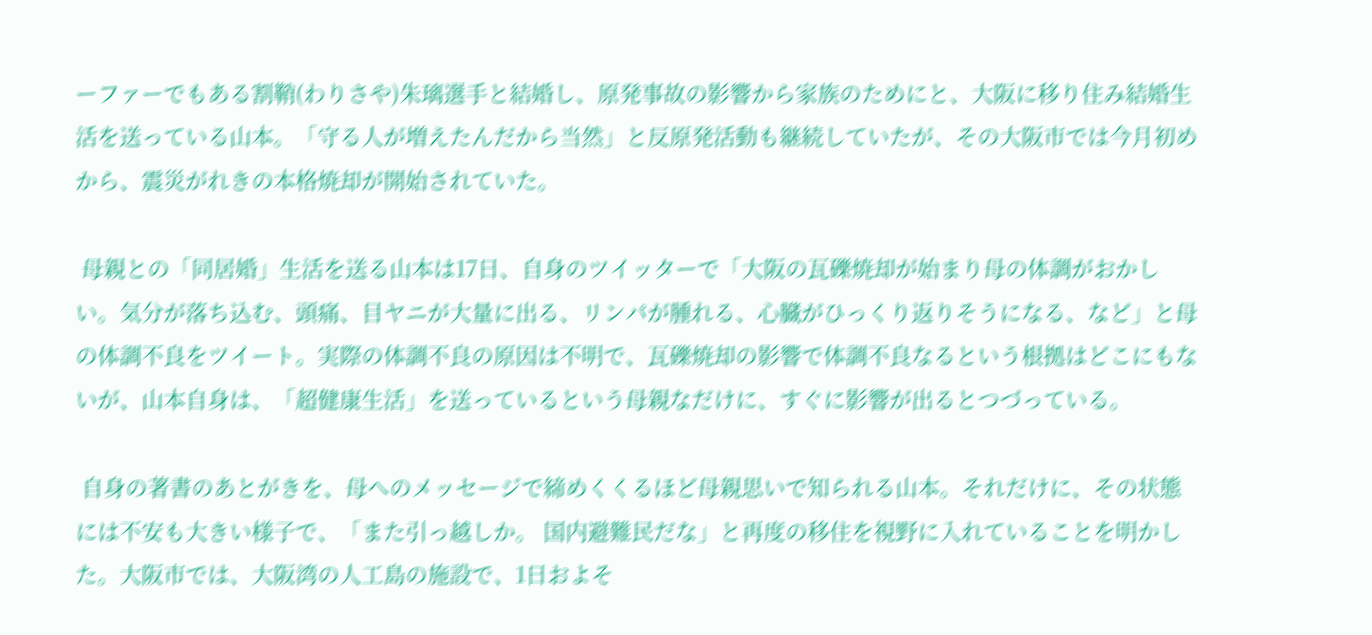ーファーでもある割鞘(わりさや)朱璃選手と結婚し、原発事故の影響から家族のためにと、大阪に移り住み結婚生活を送っている山本。「守る人が増えたんだから当然」と反原発活動も継続していたが、その大阪市では今月初めから、震災がれきの本格焼却が開始されていた。

 母親との「同居婚」生活を送る山本は17日、自身のツイッターで「大阪の瓦礫焼却が始まり母の体調がおかしい。気分が落ち込む、頭痛、目ヤニが大量に出る、リンパが腫れる、心臓がひっくり返りそうになる、など」と母の体調不良をツイート。実際の体調不良の原因は不明で、瓦礫焼却の影響で体調不良なるという根拠はどこにもないが、山本自身は、「超健康生活」を送っているという母親なだけに、すぐに影響が出るとつづっている。

 自身の著書のあとがきを、母へのメッセージで締めくくるほど母親思いで知られる山本。それだけに、その状態には不安も大きい様子で、「また引っ越しか。 国内避難民だな」と再度の移住を視野に入れていることを明かした。大阪市では、大阪湾の人工島の施設で、1日およそ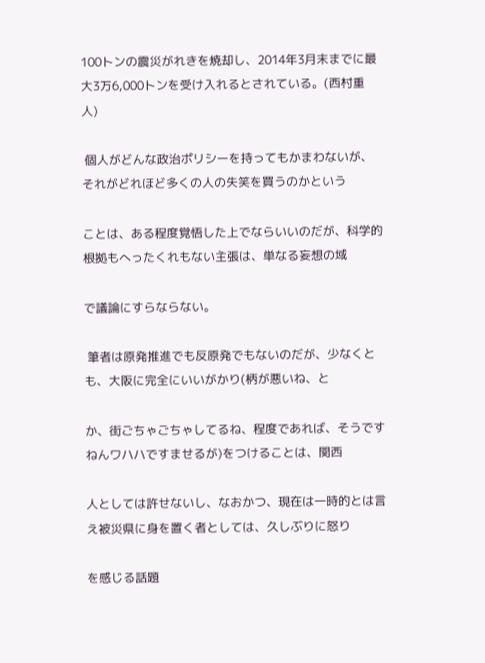100トンの震災がれきを焼却し、2014年3月末までに最大3万6,000トンを受け入れるとされている。(西村重人)

 個人がどんな政治ポリシーを持ってもかまわないが、それがどれほど多くの人の失笑を買うのかという

ことは、ある程度覚悟した上でならいいのだが、科学的根拠もへったくれもない主張は、単なる妄想の域

で議論にすらならない。

 筆者は原発推進でも反原発でもないのだが、少なくとも、大阪に完全にいいがかり(柄が悪いね、と

か、街ごちゃごちゃしてるね、程度であれば、そうですねんワハハですませるが)をつけることは、関西

人としては許せないし、なおかつ、現在は一時的とは言え被災県に身を置く者としては、久しぶりに怒り

を感じる話題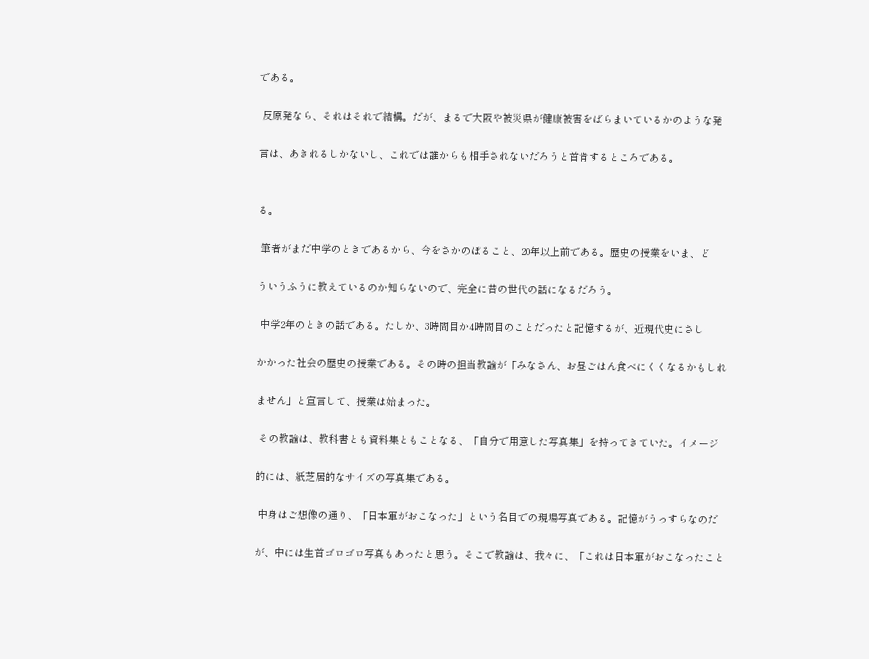である。

 反原発なら、それはそれで結構。だが、まるで大阪や被災県が健康被害をばらまいているかのような発

言は、あきれるしかないし、これでは誰からも相手されないだろうと首肯するところである。


る。

 筆者がまだ中学のときであるから、今をさかのぼること、20年以上前である。歴史の授業をいま、ど

ういうふうに教えているのか知らないので、完全に昔の世代の話になるだろう。

 中学2年のときの話である。たしか、3時間目か4時間目のことだったと記憶するが、近現代史にさし

かかった社会の歴史の授業である。その時の担当教諭が「みなさん、お昼ごはん食べにくくなるかもしれ

ません」と宣言して、授業は始まった。

 その教諭は、教科書とも資料集ともことなる、「自分で用意した写真集」を持ってきていた。イメージ

的には、紙芝居的なサイズの写真集である。

 中身はご想像の通り、「日本軍がおこなった」という名目での現場写真である。記憶がうっすらなのだ

が、中には生首ゴロゴロ写真もあったと思う。そこで教諭は、我々に、「これは日本軍がおこなったこと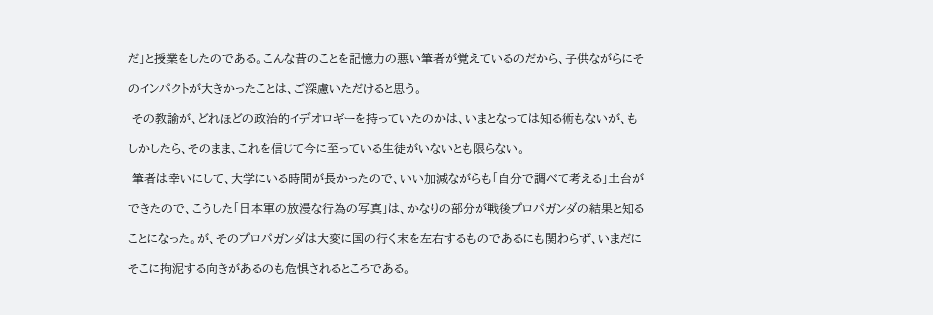だ」と授業をしたのである。こんな昔のことを記憶力の悪い筆者が覚えているのだから、子供ながらにそ

のインパクトが大きかったことは、ご深慮いただけると思う。

 その教諭が、どれほどの政治的イデオロギーを持っていたのかは、いまとなっては知る術もないが、も

しかしたら、そのまま、これを信じて今に至っている生徒がいないとも限らない。

 筆者は幸いにして、大学にいる時間が長かったので、いい加減ながらも「自分で調べて考える」土台が

できたので、こうした「日本軍の放漫な行為の写真」は、かなりの部分が戦後プロパガンダの結果と知る

ことになった。が、そのプロパガンダは大変に国の行く末を左右するものであるにも関わらず、いまだに

そこに拘泥する向きがあるのも危惧されるところである。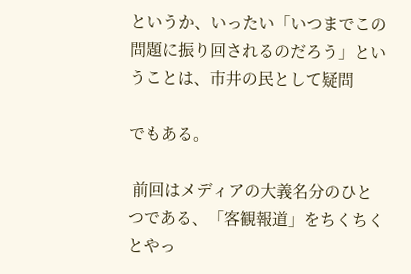というか、いったい「いつまでこの問題に振り回されるのだろう」ということは、市井の民として疑問

でもある。

 前回はメディアの大義名分のひとつである、「客観報道」をちくちくとやっ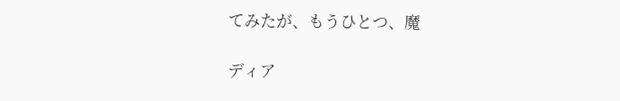てみたが、もうひとつ、魔

ディア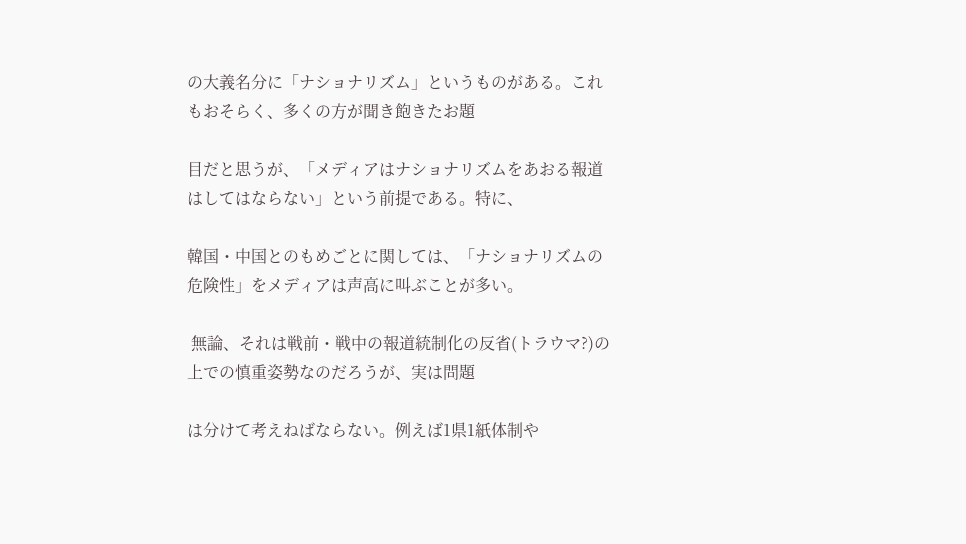の大義名分に「ナショナリズム」というものがある。これもおそらく、多くの方が聞き飽きたお題

目だと思うが、「メディアはナショナリズムをあおる報道はしてはならない」という前提である。特に、

韓国・中国とのもめごとに関しては、「ナショナリズムの危険性」をメディアは声高に叫ぶことが多い。

 無論、それは戦前・戦中の報道統制化の反省(トラウマ?)の上での慎重姿勢なのだろうが、実は問題

は分けて考えねばならない。例えば1県1紙体制や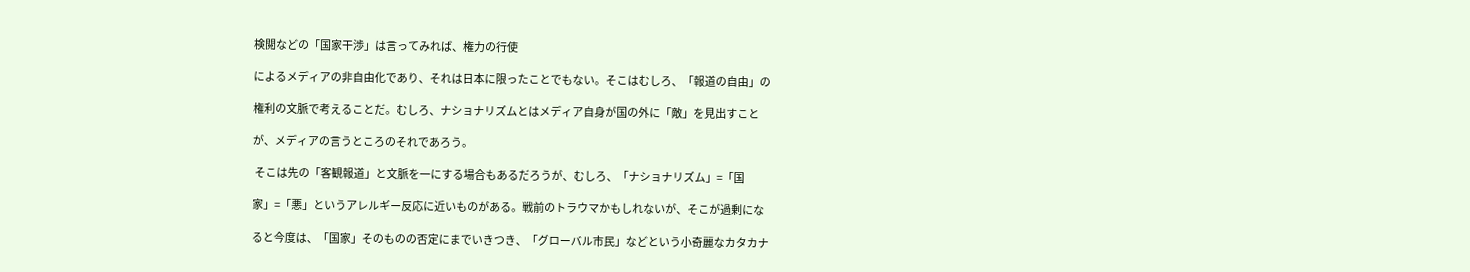検閲などの「国家干渉」は言ってみれば、権力の行使

によるメディアの非自由化であり、それは日本に限ったことでもない。そこはむしろ、「報道の自由」の

権利の文脈で考えることだ。むしろ、ナショナリズムとはメディア自身が国の外に「敵」を見出すこと

が、メディアの言うところのそれであろう。

 そこは先の「客観報道」と文脈を一にする場合もあるだろうが、むしろ、「ナショナリズム」=「国

家」=「悪」というアレルギー反応に近いものがある。戦前のトラウマかもしれないが、そこが過剰にな

ると今度は、「国家」そのものの否定にまでいきつき、「グローバル市民」などという小奇麗なカタカナ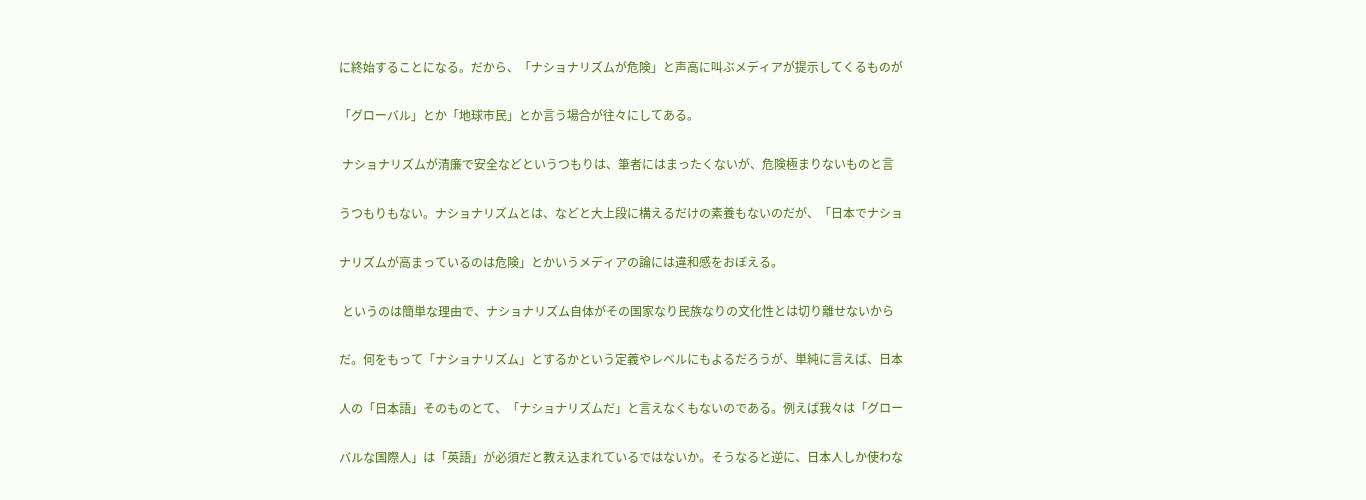に終始することになる。だから、「ナショナリズムが危険」と声高に叫ぶメディアが提示してくるものが

「グローバル」とか「地球市民」とか言う場合が往々にしてある。

 ナショナリズムが清廉で安全などというつもりは、筆者にはまったくないが、危険極まりないものと言

うつもりもない。ナショナリズムとは、などと大上段に構えるだけの素養もないのだが、「日本でナショ

ナリズムが高まっているのは危険」とかいうメディアの論には違和感をおぼえる。

 というのは簡単な理由で、ナショナリズム自体がその国家なり民族なりの文化性とは切り離せないから

だ。何をもって「ナショナリズム」とするかという定義やレベルにもよるだろうが、単純に言えば、日本

人の「日本語」そのものとて、「ナショナリズムだ」と言えなくもないのである。例えば我々は「グロー

バルな国際人」は「英語」が必須だと教え込まれているではないか。そうなると逆に、日本人しか使わな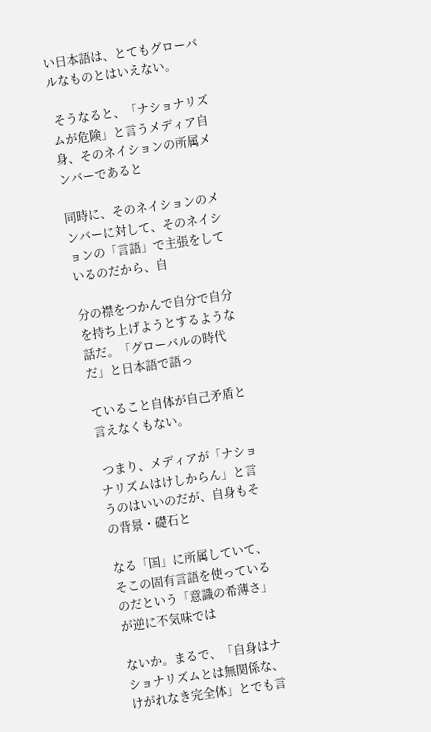い日本語は、とてもグローバルなものとはいえない。

 そうなると、「ナショナリズムが危険」と言うメディア自身、そのネイションの所属メンバーであると

同時に、そのネイションのメンバーに対して、そのネイションの「言語」で主張をしているのだから、自

分の襟をつかんで自分で自分を持ち上げようとするような話だ。「グローバルの時代だ」と日本語で語っ

ていること自体が自己矛盾と言えなくもない。

 つまり、メディアが「ナショナリズムはけしからん」と言うのはいいのだが、自身もその背景・礎石と

なる「国」に所属していて、そこの固有言語を使っているのだという「意識の希薄さ」が逆に不気味では

ないか。まるで、「自身はナショナリズムとは無関係な、けがれなき完全体」とでも言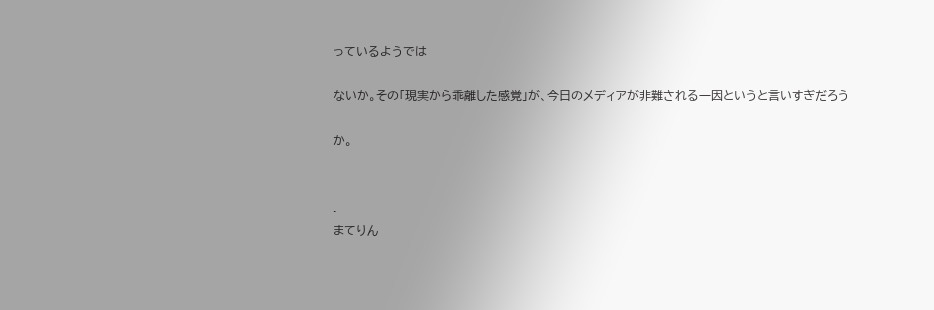っているようでは

ないか。その「現実から乖離した感覚」が、今日のメディアが非難される一因というと言いすぎだろう

か。


.
まてりん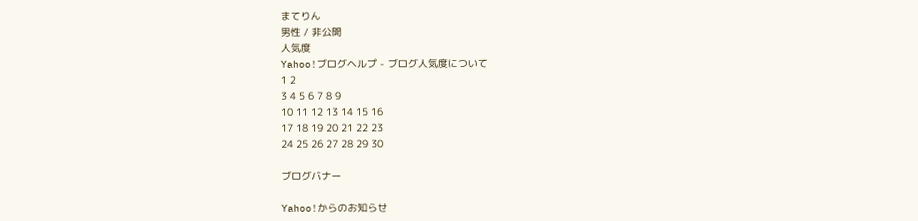まてりん
男性 / 非公開
人気度
Yahoo!ブログヘルプ - ブログ人気度について
1 2
3 4 5 6 7 8 9
10 11 12 13 14 15 16
17 18 19 20 21 22 23
24 25 26 27 28 29 30

ブログバナー

Yahoo!からのお知らせ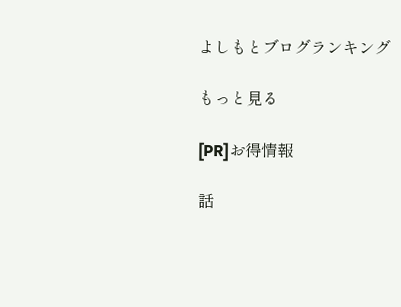よしもとブログランキング

もっと見る

[PR]お得情報

話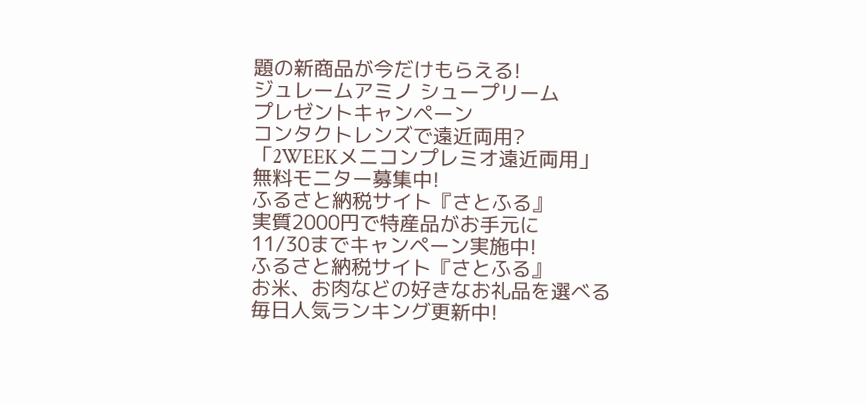題の新商品が今だけもらえる!
ジュレームアミノ シュープリーム
プレゼントキャンペーン
コンタクトレンズで遠近両用?
「2WEEKメニコンプレミオ遠近両用」
無料モニター募集中!
ふるさと納税サイト『さとふる』
実質2000円で特産品がお手元に
11/30までキャンペーン実施中!
ふるさと納税サイト『さとふる』
お米、お肉などの好きなお礼品を選べる
毎日人気ランキング更新中!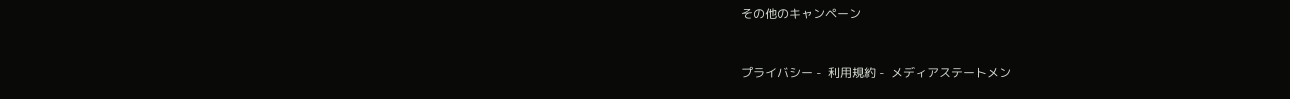その他のキャンペーン


プライバシー -  利用規約 -  メディアステートメン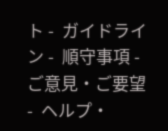ト -  ガイドライン -  順守事項 -  ご意見・ご要望 -  ヘルプ・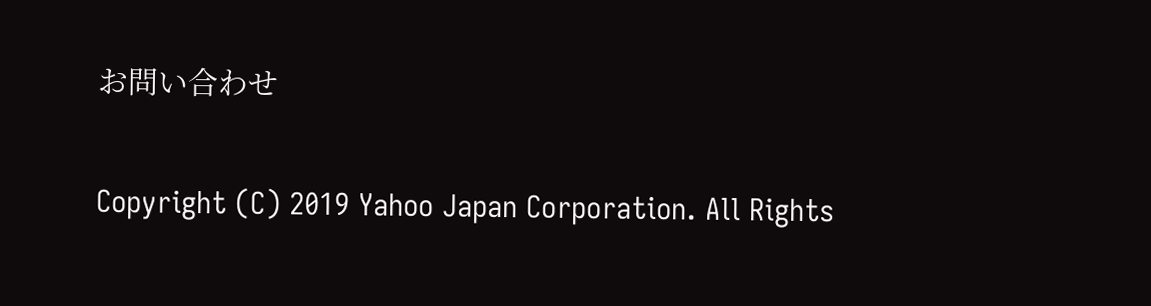お問い合わせ

Copyright (C) 2019 Yahoo Japan Corporation. All Rights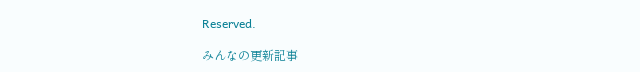Reserved.

みんなの更新記事